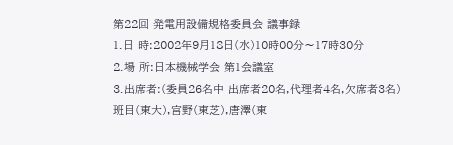第22回 発電用設備規格委員会 議事録
1.日 時:2002年9月18日(水)10時00分〜17時30分
2.場 所:日本機械学会 第1会議室
3.出席者:(委員26名中 出席者20名,代理者4名,欠席者3名)
班目(東大),宮野(東芝),唐澤(東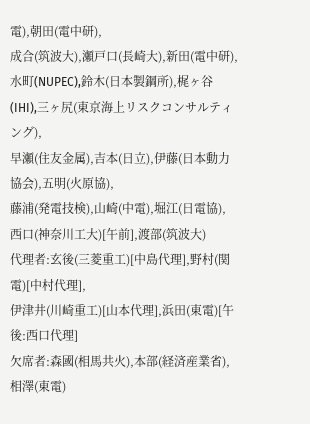電),朝田(電中研),
成合(筑波大),瀬戸口(長崎大),新田(電中研),水町(NUPEC),鈴木(日本製鋼所),梶ヶ谷(IHI),三ヶ尻(東京海上リスクコンサルティング),
早瀬(住友金属),吉本(日立),伊藤(日本動力協会),五明(火原協),
藤浦(発電技検),山崎(中電),堀江(日電協),
西口(神奈川工大)[午前],渡部(筑波大)
代理者:玄後(三菱重工)[中島代理],野村(関電)[中村代理],
伊津井(川崎重工)[山本代理],浜田(東電)[午後:西口代理]
欠席者:森國(相馬共火),本部(経済産業省),相澤(東電)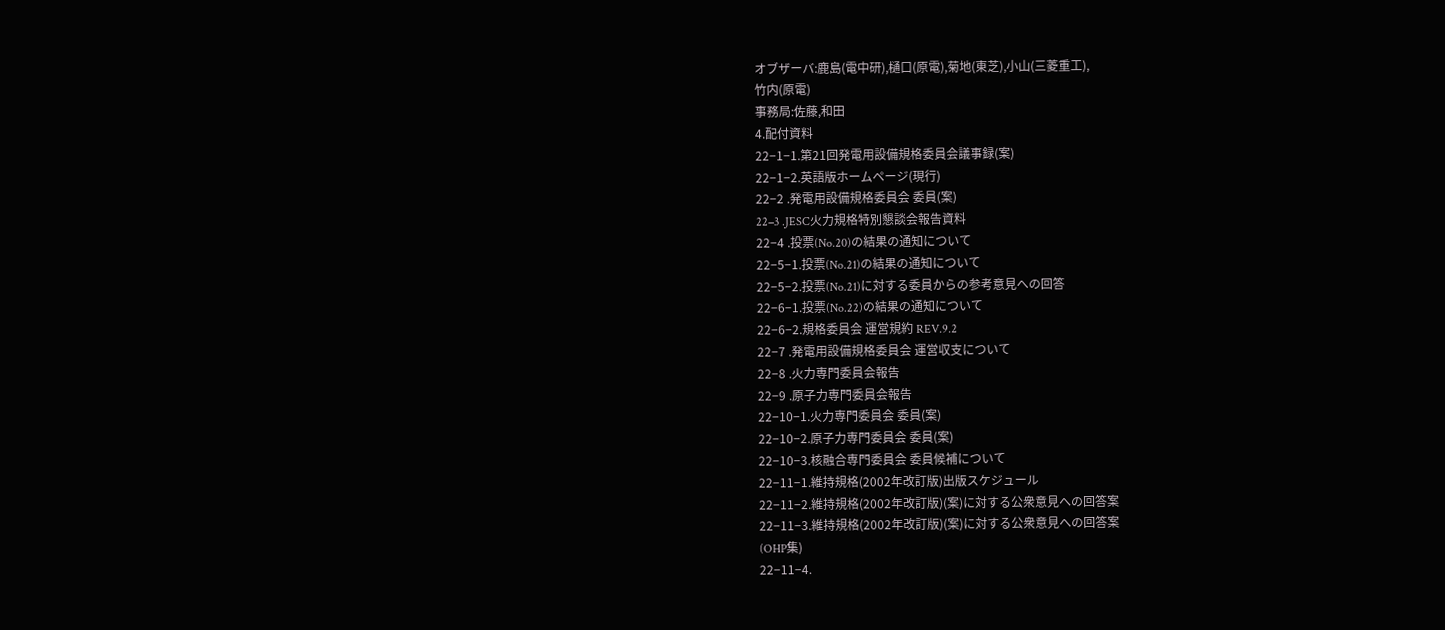オブザーバ:鹿島(電中研),樋口(原電),菊地(東芝),小山(三菱重工),
竹内(原電)
事務局:佐藤,和田
4.配付資料
22−1−1.第21回発電用設備規格委員会議事録(案)
22−1−2.英語版ホームページ(現行)
22−2 .発電用設備規格委員会 委員(案)
22−3 .JESC火力規格特別懇談会報告資料
22−4 .投票(No.20)の結果の通知について
22−5−1.投票(No.21)の結果の通知について
22−5−2.投票(No.21)に対する委員からの参考意見への回答
22−6−1.投票(No.22)の結果の通知について
22−6−2.規格委員会 運営規約 REV.9.2
22−7 .発電用設備規格委員会 運営収支について
22−8 .火力専門委員会報告
22−9 .原子力専門委員会報告
22−10−1.火力専門委員会 委員(案)
22−10−2.原子力専門委員会 委員(案)
22−10−3.核融合専門委員会 委員候補について
22−11−1.維持規格(2002年改訂版)出版スケジュール
22−11−2.維持規格(2002年改訂版)(案)に対する公衆意見への回答案
22−11−3.維持規格(2002年改訂版)(案)に対する公衆意見への回答案
(OHP集)
22−11−4.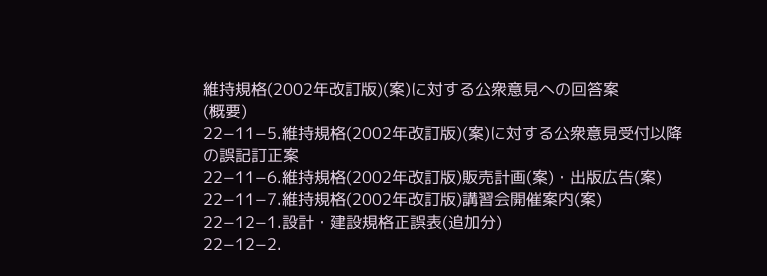維持規格(2002年改訂版)(案)に対する公衆意見への回答案
(概要)
22−11−5.維持規格(2002年改訂版)(案)に対する公衆意見受付以降
の誤記訂正案
22−11−6.維持規格(2002年改訂版)販売計画(案)・出版広告(案)
22−11−7.維持規格(2002年改訂版)講習会開催案内(案)
22−12−1.設計・建設規格正誤表(追加分)
22−12−2.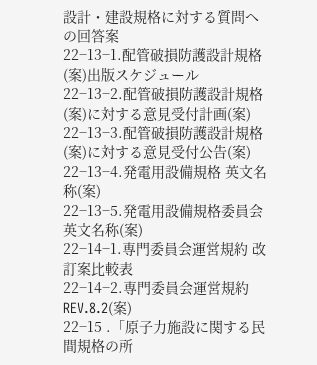設計・建設規格に対する質問への回答案
22−13−1.配管破損防護設計規格(案)出版スケジュール
22−13−2.配管破損防護設計規格(案)に対する意見受付計画(案)
22−13−3.配管破損防護設計規格(案)に対する意見受付公告(案)
22−13−4.発電用設備規格 英文名称(案)
22−13−5.発電用設備規格委員会 英文名称(案)
22−14−1.専門委員会運営規約 改訂案比較表
22−14−2.専門委員会運営規約 REV.8.2(案)
22−15 .「原子力施設に関する民間規格の所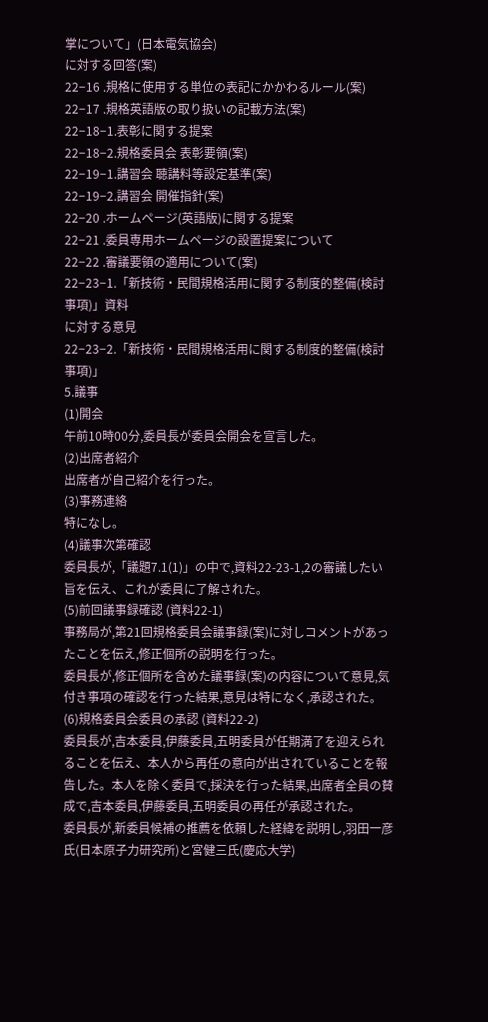掌について」(日本電気協会)
に対する回答(案)
22−16 .規格に使用する単位の表記にかかわるルール(案)
22−17 .規格英語版の取り扱いの記載方法(案)
22−18−1.表彰に関する提案
22−18−2.規格委員会 表彰要領(案)
22−19−1.講習会 聴講料等設定基準(案)
22−19−2.講習会 開催指針(案)
22−20 .ホームページ(英語版)に関する提案
22−21 .委員専用ホームページの設置提案について
22−22 .審議要領の適用について(案)
22−23−1.「新技術・民間規格活用に関する制度的整備(検討事項)」資料
に対する意見
22−23−2.「新技術・民間規格活用に関する制度的整備(検討事項)」
5.議事
(1)開会
午前10時00分,委員長が委員会開会を宣言した。
(2)出席者紹介
出席者が自己紹介を行った。
(3)事務連絡
特になし。
(4)議事次第確認
委員長が,「議題7.1(1)」の中で,資料22-23-1,2の審議したい旨を伝え、これが委員に了解された。
(5)前回議事録確認 (資料22-1)
事務局が,第21回規格委員会議事録(案)に対しコメントがあったことを伝え,修正個所の説明を行った。
委員長が,修正個所を含めた議事録(案)の内容について意見,気付き事項の確認を行った結果,意見は特になく,承認された。
(6)規格委員会委員の承認 (資料22-2)
委員長が,吉本委員,伊藤委員,五明委員が任期満了を迎えられることを伝え、本人から再任の意向が出されていることを報告した。本人を除く委員で,採決を行った結果,出席者全員の賛成で,吉本委員,伊藤委員,五明委員の再任が承認された。
委員長が,新委員候補の推薦を依頼した経緯を説明し,羽田一彦氏(日本原子力研究所)と宮健三氏(慶応大学)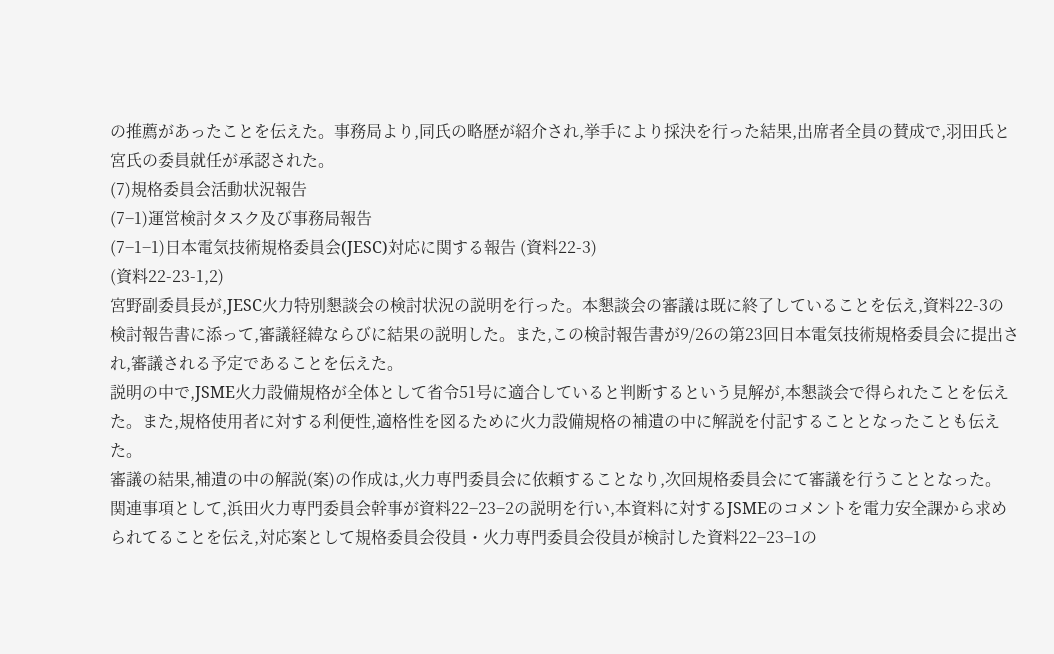の推薦があったことを伝えた。事務局より,同氏の略歴が紹介され,挙手により採決を行った結果,出席者全員の賛成で,羽田氏と宮氏の委員就任が承認された。
(7)規格委員会活動状況報告
(7−1)運営検討タスク及び事務局報告
(7−1−1)日本電気技術規格委員会(JESC)対応に関する報告 (資料22-3)
(資料22-23-1,2)
宮野副委員長が,JESC火力特別懇談会の検討状況の説明を行った。本懇談会の審議は既に終了していることを伝え,資料22-3の検討報告書に添って,審議経緯ならびに結果の説明した。また,この検討報告書が9/26の第23回日本電気技術規格委員会に提出され,審議される予定であることを伝えた。
説明の中で,JSME火力設備規格が全体として省令51号に適合していると判断するという見解が,本懇談会で得られたことを伝えた。また,規格使用者に対する利便性,適格性を図るために火力設備規格の補遺の中に解説を付記することとなったことも伝えた。
審議の結果,補遺の中の解説(案)の作成は,火力専門委員会に依頼することなり,次回規格委員会にて審議を行うこととなった。
関連事項として,浜田火力専門委員会幹事が資料22−23−2の説明を行い,本資料に対するJSMEのコメントを電力安全課から求められてることを伝え,対応案として規格委員会役員・火力専門委員会役員が検討した資料22−23−1の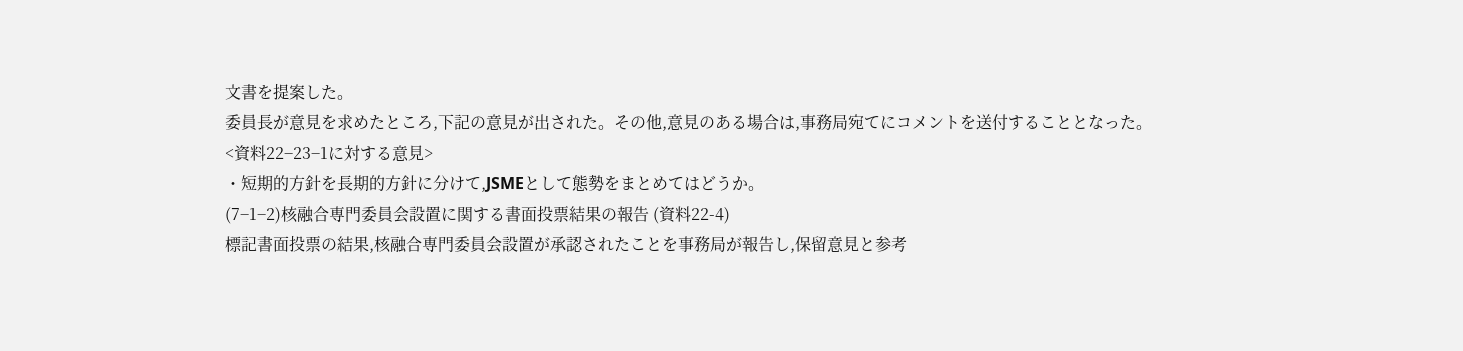文書を提案した。
委員長が意見を求めたところ,下記の意見が出された。その他,意見のある場合は,事務局宛てにコメントを送付することとなった。
<資料22−23−1に対する意見>
・短期的方針を長期的方針に分けて,JSMEとして態勢をまとめてはどうか。
(7−1−2)核融合専門委員会設置に関する書面投票結果の報告 (資料22-4)
標記書面投票の結果,核融合専門委員会設置が承認されたことを事務局が報告し,保留意見と参考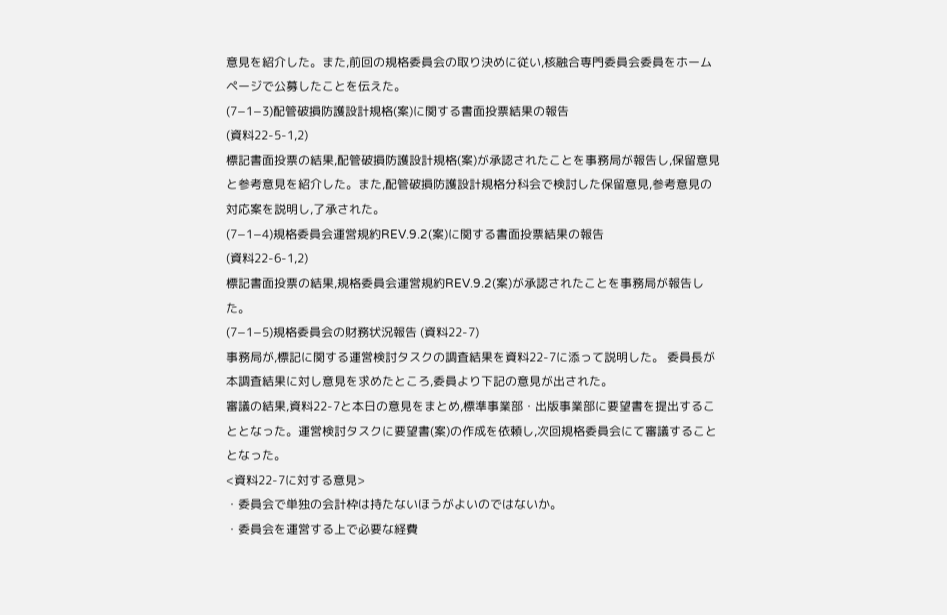意見を紹介した。また,前回の規格委員会の取り決めに従い,核融合専門委員会委員をホームページで公募したことを伝えた。
(7−1−3)配管破損防護設計規格(案)に関する書面投票結果の報告
(資料22-5-1,2)
標記書面投票の結果,配管破損防護設計規格(案)が承認されたことを事務局が報告し,保留意見と参考意見を紹介した。また,配管破損防護設計規格分科会で検討した保留意見,参考意見の対応案を説明し,了承された。
(7−1−4)規格委員会運営規約REV.9.2(案)に関する書面投票結果の報告
(資料22-6-1,2)
標記書面投票の結果,規格委員会運営規約REV.9.2(案)が承認されたことを事務局が報告した。
(7−1−5)規格委員会の財務状況報告 (資料22-7)
事務局が,標記に関する運営検討タスクの調査結果を資料22-7に添って説明した。 委員長が本調査結果に対し意見を求めたところ,委員より下記の意見が出された。
審議の結果,資料22-7と本日の意見をまとめ,標準事業部・出版事業部に要望書を提出することとなった。運営検討タスクに要望書(案)の作成を依頼し,次回規格委員会にて審議することとなった。
<資料22-7に対する意見>
・委員会で単独の会計枠は持たないほうがよいのではないか。
・委員会を運営する上で必要な経費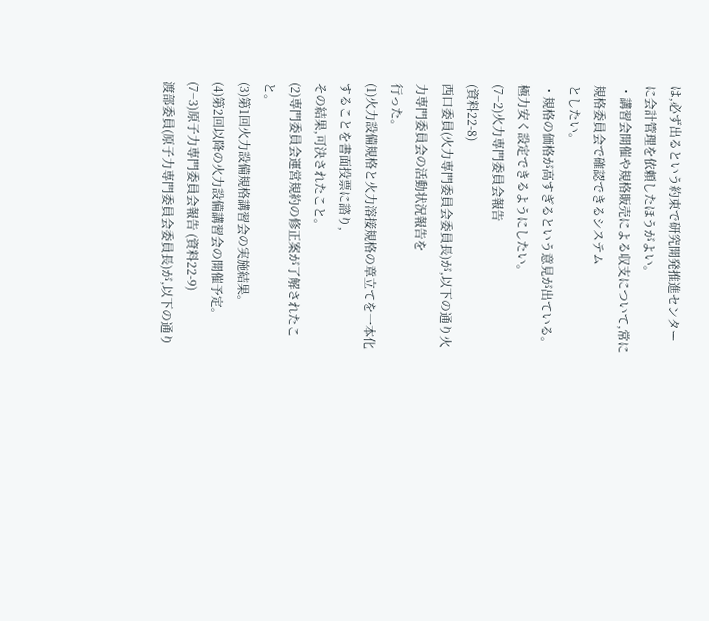は,必ず出るという約束で研究開発推進センター
に会計管理を依頼したほうがよい。
・講習会開催や規格販売による収支について,常に規格委員会で確認できるシステム
としたい。
・規格の価格が高すぎるという意見が出ている。極力安く設定できるようにしたい。
(7−2)火力専門委員会報告
(資料22-8)
西口委員(火力専門委員会委員長)が,以下の通り火力専門委員会の活動状況報告を
行った。
(1)火力設備規格と火力溶接規格の章立てを一本化することを書面投票に諮り,
その結果,可決されたこと。
(2)専門委員会運営規約の修正案が了解されたこと。
(3)第1回火力設備規格講習会の実施結果。
(4)第2回以降の火力設備講習会の開催予定。
(7−3)原子力専門委員会報告 (資料22-9)
渡部委員(原子力専門委員会委員長)が,以下の通り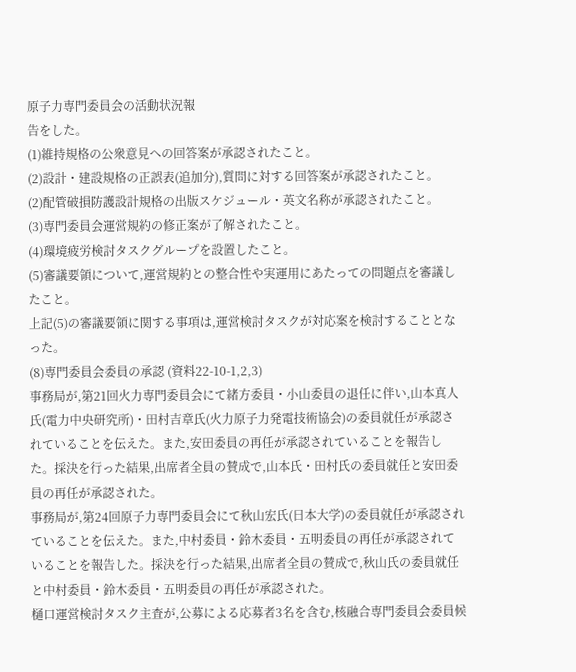原子力専門委員会の活動状況報
告をした。
(1)維持規格の公衆意見への回答案が承認されたこと。
(2)設計・建設規格の正誤表(追加分),質問に対する回答案が承認されたこと。
(2)配管破損防護設計規格の出版スケジュール・英文名称が承認されたこと。
(3)専門委員会運営規約の修正案が了解されたこと。
(4)環境疲労検討タスクグループを設置したこと。
(5)審議要領について,運営規約との整合性や実運用にあたっての問題点を審議し
たこと。
上記(5)の審議要領に関する事項は,運営検討タスクが対応案を検討することとなった。
(8)専門委員会委員の承認 (資料22-10-1,2,3)
事務局が,第21回火力専門委員会にて緒方委員・小山委員の退任に伴い,山本真人氏(電力中央研究所)・田村吉章氏(火力原子力発電技術協会)の委員就任が承認されていることを伝えた。また,安田委員の再任が承認されていることを報告した。採決を行った結果,出席者全員の賛成で,山本氏・田村氏の委員就任と安田委員の再任が承認された。
事務局が,第24回原子力専門委員会にて秋山宏氏(日本大学)の委員就任が承認されていることを伝えた。また,中村委員・鈴木委員・五明委員の再任が承認されていることを報告した。採決を行った結果,出席者全員の賛成で,秋山氏の委員就任と中村委員・鈴木委員・五明委員の再任が承認された。
樋口運営検討タスク主査が,公募による応募者3名を含む,核融合専門委員会委員候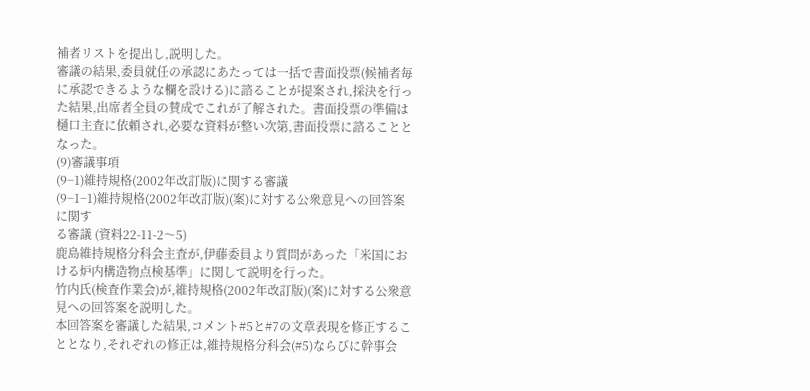補者リストを提出し,説明した。
審議の結果,委員就任の承認にあたっては一括で書面投票(候補者毎に承認できるような欄を設ける)に諮ることが提案され,採決を行った結果,出席者全員の賛成でこれが了解された。書面投票の準備は樋口主査に依頼され,必要な資料が整い次第,書面投票に諮ることとなった。
(9)審議事項
(9−1)維持規格(2002年改訂版)に関する審議
(9−1−1)維持規格(2002年改訂版)(案)に対する公衆意見への回答案に関す
る審議 (資料22-11-2〜5)
鹿島維持規格分科会主査が,伊藤委員より質問があった「米国における炉内構造物点検基準」に関して説明を行った。
竹内氏(検査作業会)が,維持規格(2002年改訂版)(案)に対する公衆意見への回答案を説明した。
本回答案を審議した結果,コメント#5と#7の文章表現を修正することとなり,それぞれの修正は,維持規格分科会(#5)ならびに幹事会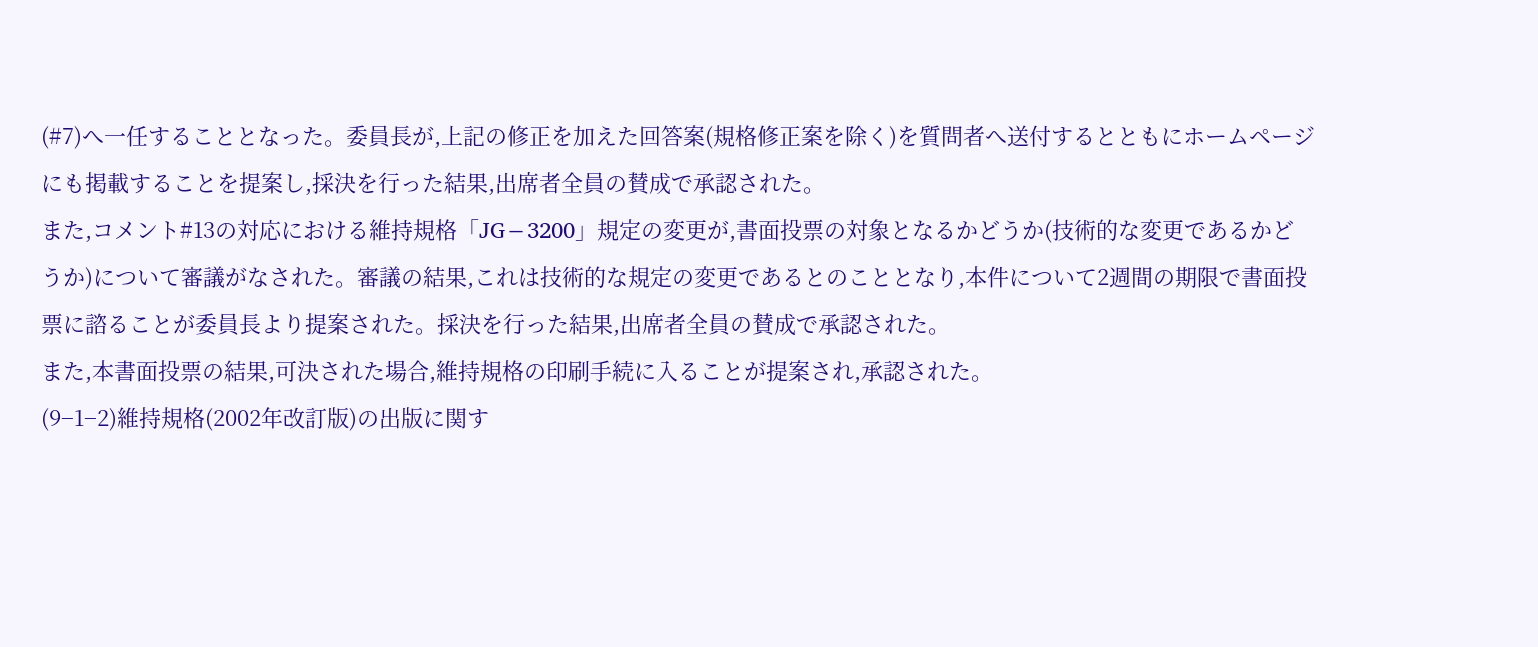(#7)へ一任することとなった。委員長が,上記の修正を加えた回答案(規格修正案を除く)を質問者へ送付するとともにホームページにも掲載することを提案し,採決を行った結果,出席者全員の賛成で承認された。
また,コメント#13の対応における維持規格「JG−3200」規定の変更が,書面投票の対象となるかどうか(技術的な変更であるかどうか)について審議がなされた。審議の結果,これは技術的な規定の変更であるとのこととなり,本件について2週間の期限で書面投票に諮ることが委員長より提案された。採決を行った結果,出席者全員の賛成で承認された。
また,本書面投票の結果,可決された場合,維持規格の印刷手続に入ることが提案され,承認された。
(9−1−2)維持規格(2002年改訂版)の出版に関す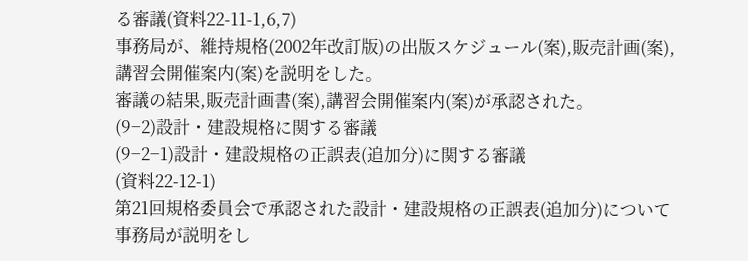る審議(資料22-11-1,6,7)
事務局が、維持規格(2002年改訂版)の出版スケジュール(案),販売計画(案),講習会開催案内(案)を説明をした。
審議の結果,販売計画書(案),講習会開催案内(案)が承認された。
(9−2)設計・建設規格に関する審議
(9−2−1)設計・建設規格の正誤表(追加分)に関する審議
(資料22-12-1)
第21回規格委員会で承認された設計・建設規格の正誤表(追加分)について事務局が説明をし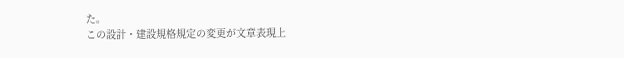た。
この設計・建設規格規定の変更が文章表現上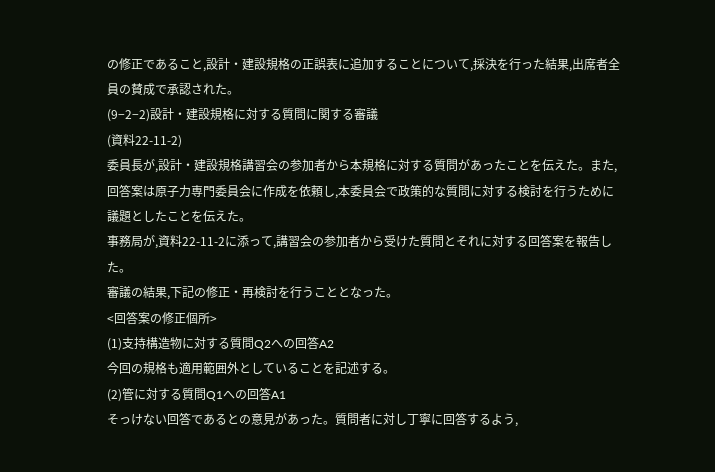の修正であること,設計・建設規格の正誤表に追加することについて,採決を行った結果,出席者全員の賛成で承認された。
(9−2−2)設計・建設規格に対する質問に関する審議
(資料22-11-2)
委員長が,設計・建設規格講習会の参加者から本規格に対する質問があったことを伝えた。また,回答案は原子力専門委員会に作成を依頼し,本委員会で政策的な質問に対する検討を行うために議題としたことを伝えた。
事務局が,資料22-11-2に添って,講習会の参加者から受けた質問とそれに対する回答案を報告した。
審議の結果,下記の修正・再検討を行うこととなった。
<回答案の修正個所>
(1)支持構造物に対する質問Q2への回答A2
今回の規格も適用範囲外としていることを記述する。
(2)管に対する質問Q1への回答A1
そっけない回答であるとの意見があった。質問者に対し丁寧に回答するよう,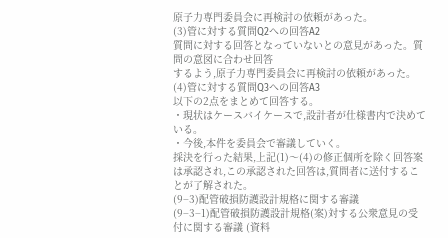原子力専門委員会に再検討の依頼があった。
(3)管に対する質問Q2への回答A2
質問に対する回答となっていないとの意見があった。質問の意図に合わせ回答
するよう,原子力専門委員会に再検討の依頼があった。
(4)管に対する質問Q3への回答A3
以下の2点をまとめて回答する。
・現状はケースバイケースで,設計者が仕様書内で決めている。
・今後,本件を委員会で審議していく。
採決を行った結果,上記(1)〜(4)の修正個所を除く回答案は承認され,この承認された回答は,質問者に送付することが了解された。
(9−3)配管破損防護設計規格に関する審議
(9−3−1)配管破損防護設計規格(案)対する公衆意見の受付に関する審議 (資料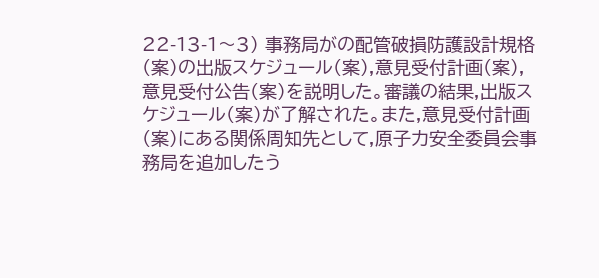22-13-1〜3) 事務局がの配管破損防護設計規格(案)の出版スケジュール(案),意見受付計画(案),意見受付公告(案)を説明した。審議の結果,出版スケジュール(案)が了解された。また,意見受付計画(案)にある関係周知先として,原子力安全委員会事務局を追加したう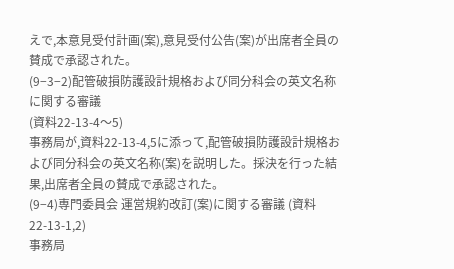えで,本意見受付計画(案),意見受付公告(案)が出席者全員の賛成で承認された。
(9−3−2)配管破損防護設計規格および同分科会の英文名称に関する審議
(資料22-13-4〜5)
事務局が,資料22-13-4,5に添って,配管破損防護設計規格および同分科会の英文名称(案)を説明した。採決を行った結果,出席者全員の賛成で承認された。
(9−4)専門委員会 運営規約改訂(案)に関する審議 (資料22-13-1,2)
事務局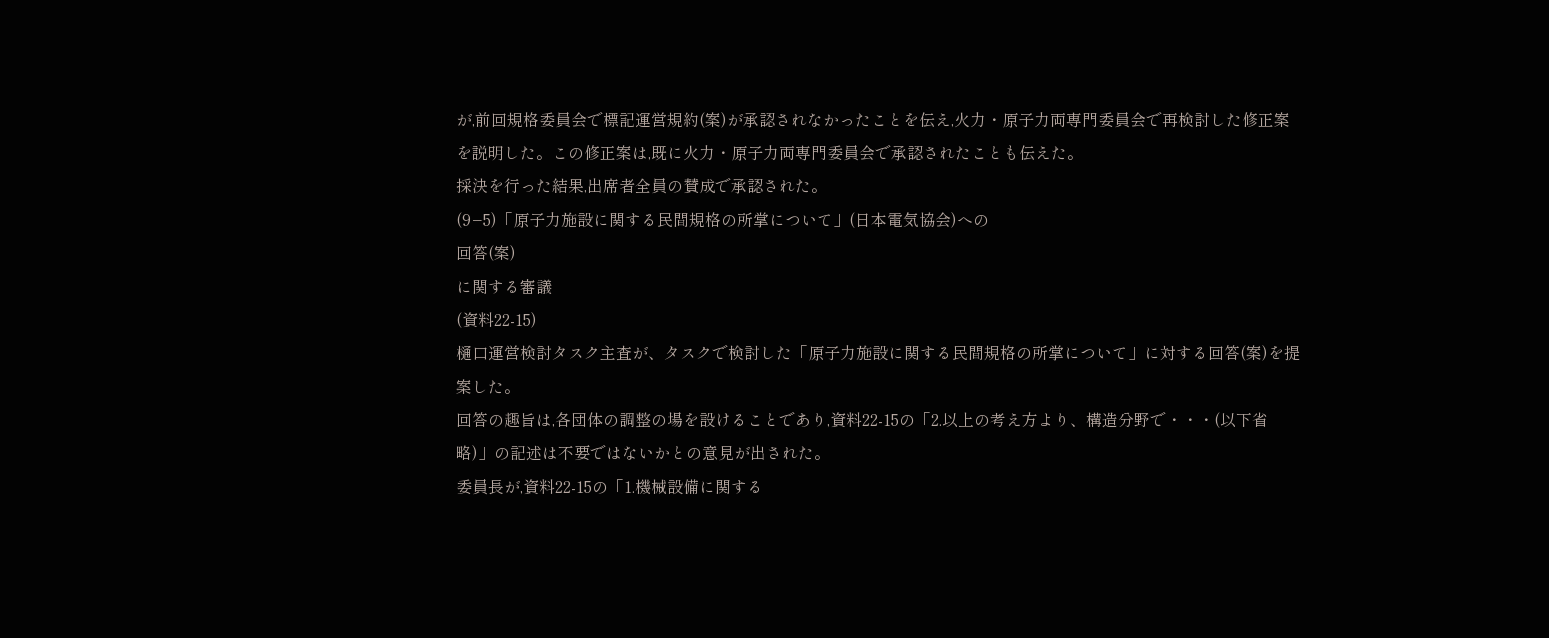が,前回規格委員会で標記運営規約(案)が承認されなかったことを伝え,火力・原子力両専門委員会で再検討した修正案を説明した。この修正案は,既に火力・原子力両専門委員会で承認されたことも伝えた。
採決を行った結果,出席者全員の賛成で承認された。
(9−5)「原子力施設に関する民間規格の所掌について」(日本電気協会)への
回答(案)
に関する審議
(資料22-15)
樋口運営検討タスク主査が、タスクで検討した「原子力施設に関する民間規格の所掌について」に対する回答(案)を提案した。
回答の趣旨は,各団体の調整の場を設けることであり,資料22-15の「2.以上の考え方より、構造分野で・・・(以下省略)」の記述は不要ではないかとの意見が出された。
委員長が,資料22-15の「1.機械設備に関する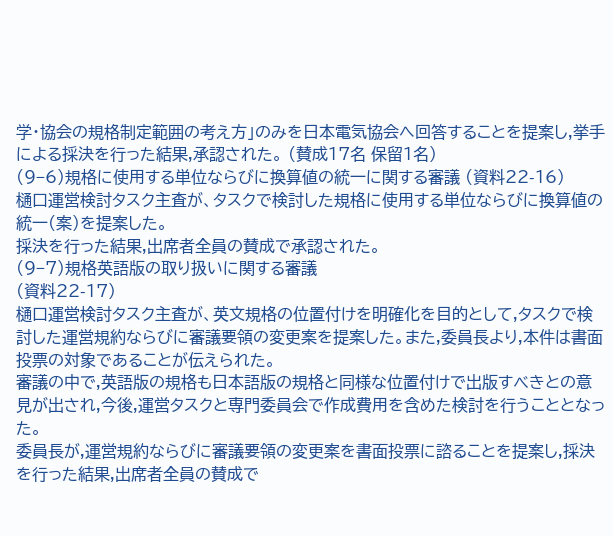学・協会の規格制定範囲の考え方」のみを日本電気協会へ回答することを提案し,挙手による採決を行った結果,承認された。 (賛成17名 保留1名)
(9−6)規格に使用する単位ならびに換算値の統一に関する審議 (資料22-16)
樋口運営検討タスク主査が、タスクで検討した規格に使用する単位ならびに換算値の統一(案)を提案した。
採決を行った結果,出席者全員の賛成で承認された。
(9−7)規格英語版の取り扱いに関する審議
(資料22-17)
樋口運営検討タスク主査が、英文規格の位置付けを明確化を目的として,タスクで検討した運営規約ならびに審議要領の変更案を提案した。また,委員長より,本件は書面投票の対象であることが伝えられた。
審議の中で,英語版の規格も日本語版の規格と同様な位置付けで出版すべきとの意見が出され,今後,運営タスクと専門委員会で作成費用を含めた検討を行うこととなった。
委員長が,運営規約ならびに審議要領の変更案を書面投票に諮ることを提案し,採決を行った結果,出席者全員の賛成で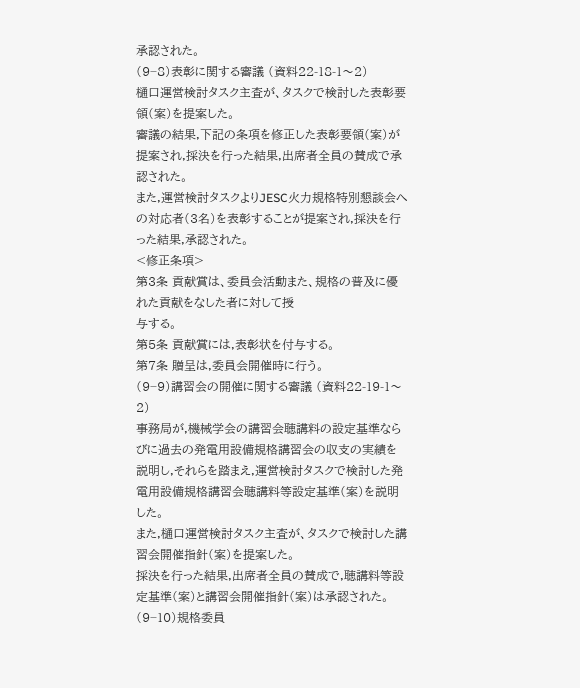承認された。
(9−8)表彰に関する審議 (資料22-18-1〜2)
樋口運営検討タスク主査が、タスクで検討した表彰要領(案)を提案した。
審議の結果,下記の条項を修正した表彰要領(案)が提案され,採決を行った結果,出席者全員の賛成で承認された。
また,運営検討タスクよりJESC火力規格特別懇談会への対応者(3名)を表彰することが提案され,採決を行った結果,承認された。
<修正条項>
第3条 貢献賞は、委員会活動また、規格の普及に優れた貢献をなした者に対して授
与する。
第5条 貢献賞には,表彰状を付与する。
第7条 贈呈は,委員会開催時に行う。
(9−9)講習会の開催に関する審議 (資料22-19-1〜2)
事務局が,機械学会の講習会聴講料の設定基準ならびに過去の発電用設備規格講習会の収支の実績を説明し,それらを踏まえ,運営検討タスクで検討した発電用設備規格講習会聴講料等設定基準(案)を説明した。
また,樋口運営検討タスク主査が、タスクで検討した講習会開催指針(案)を提案した。
採決を行った結果,出席者全員の賛成で,聴講料等設定基準(案)と講習会開催指針(案)は承認された。
(9−10)規格委員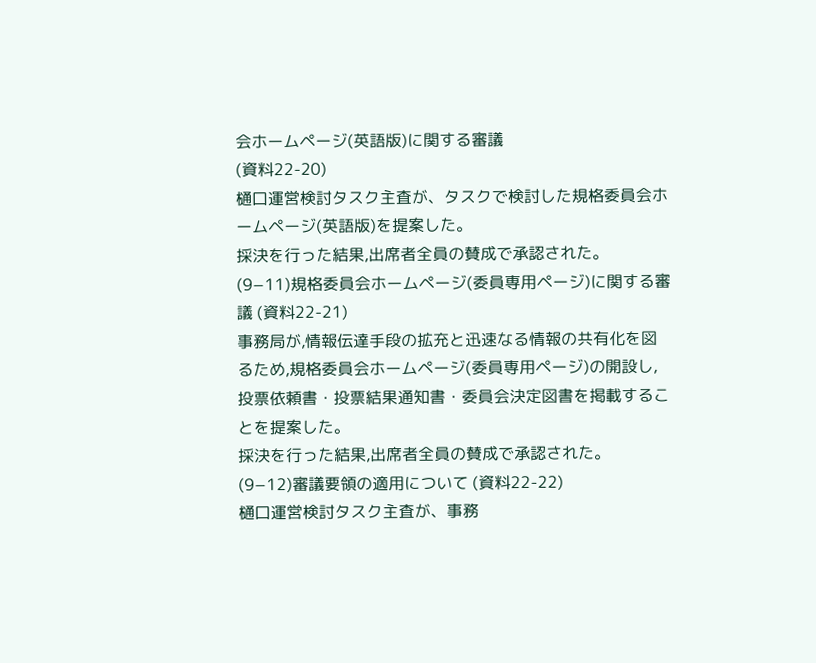会ホームページ(英語版)に関する審議
(資料22-20)
樋口運営検討タスク主査が、タスクで検討した規格委員会ホームページ(英語版)を提案した。
採決を行った結果,出席者全員の賛成で承認された。
(9−11)規格委員会ホームページ(委員専用ページ)に関する審議 (資料22-21)
事務局が,情報伝達手段の拡充と迅速なる情報の共有化を図るため,規格委員会ホームページ(委員専用ページ)の開設し,投票依頼書・投票結果通知書・委員会決定図書を掲載することを提案した。
採決を行った結果,出席者全員の賛成で承認された。
(9−12)審議要領の適用について (資料22-22)
樋口運営検討タスク主査が、事務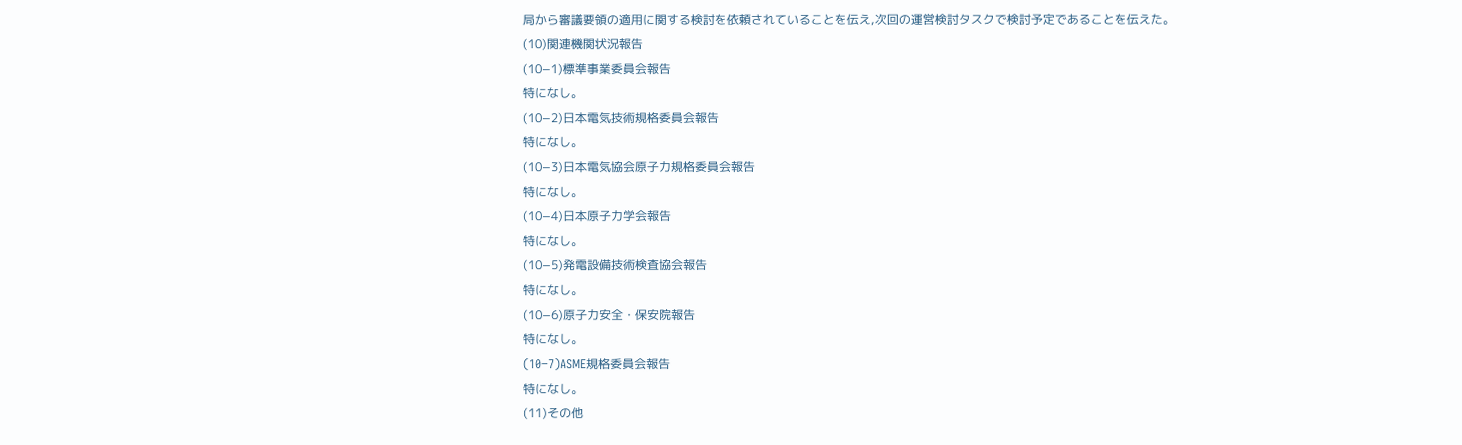局から審議要領の適用に関する検討を依頼されていることを伝え,次回の運営検討タスクで検討予定であることを伝えた。
(10)関連機関状況報告
(10−1)標準事業委員会報告
特になし。
(10−2)日本電気技術規格委員会報告
特になし。
(10−3)日本電気協会原子力規格委員会報告
特になし。
(10−4)日本原子力学会報告
特になし。
(10−5)発電設備技術検査協会報告
特になし。
(10−6)原子力安全・保安院報告
特になし。
(10−7)ASME規格委員会報告
特になし。
(11)その他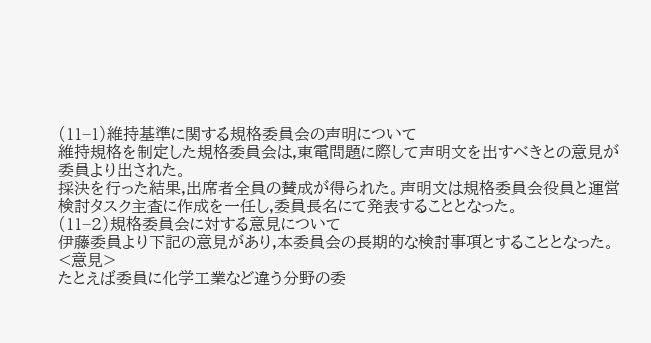(11−1)維持基準に関する規格委員会の声明について
維持規格を制定した規格委員会は,東電問題に際して声明文を出すべきとの意見が委員より出された。
採決を行った結果,出席者全員の賛成が得られた。声明文は規格委員会役員と運営検討タスク主査に作成を一任し,委員長名にて発表することとなった。
(11−2)規格委員会に対する意見について
伊藤委員より下記の意見があり,本委員会の長期的な検討事項とすることとなった。
<意見>
たとえば委員に化学工業など違う分野の委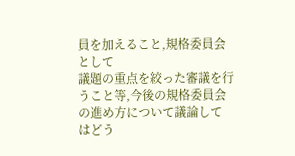員を加えること,規格委員会として
議題の重点を絞った審議を行うこと等,今後の規格委員会の進め方について議論して
はどう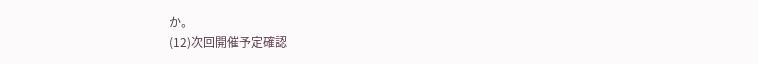か。
(12)次回開催予定確認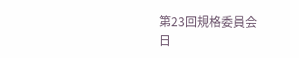第23回規格委員会
日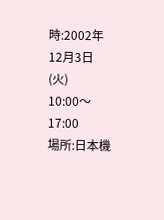時:2002年12月3日(火)
10:00〜17:00
場所:日本機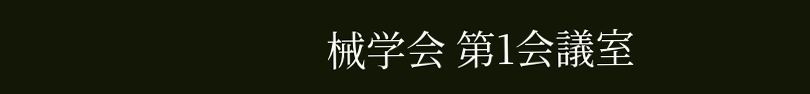械学会 第1会議室